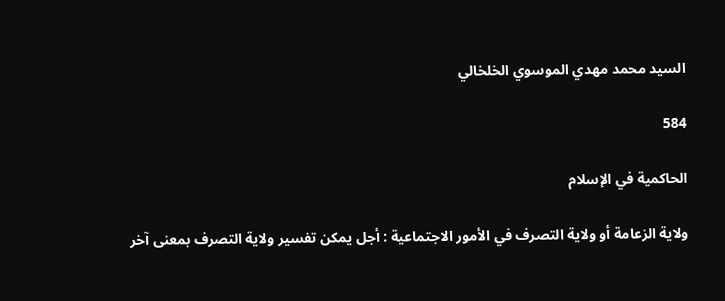السيد محمد مهدي الموسوي الخلخالي

584

الحاكمية في الإسلام

ولاية الزعامة أو ولاية التصرف في الأمور الاجتماعية : أجل يمكن تفسير ولاية التصرف بمعنى آخر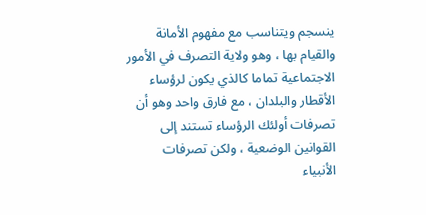ينسجم ويتناسب مع مفهوم الأمانة والقيام بها ، وهو ولاية التصرف في الأمور الاجتماعية تماما كالذي يكون لرؤساء الأقطار والبلدان ، مع فارق واحد وهو أن تصرفات أولئك الرؤساء تستند إلى القوانين الوضعية ، ولكن تصرفات الأنبياء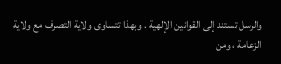والرسل تستند إلى القوانين الإلهية . وبهذا تتساوى ولاية التصرف مع ولاية الزعامة ، ومن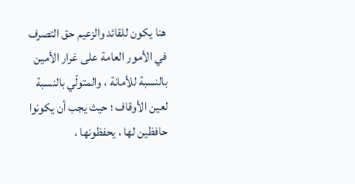هنا يكون للقائد والزعيم حق التصرف في الأمور العامة على غرار الأمين بالنسبة للأمانة ، والمتولّي بالنسبة لعين الأوقاف ؛ حيث يجب أن يكونوا حافظين لها ، يحفظونها ،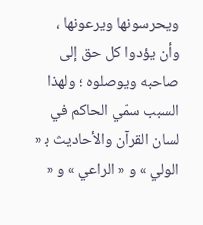ويحرسونها ويرعونها ، وأن يؤدوا كل حق إلى صاحبه ويوصلوه ؛ ولهذا السبب سمّي الحاكم في لسان القرآن والأحاديث ب‍ « الولي » و « الراعي » و «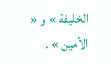الخليفة » و « الأمين » .